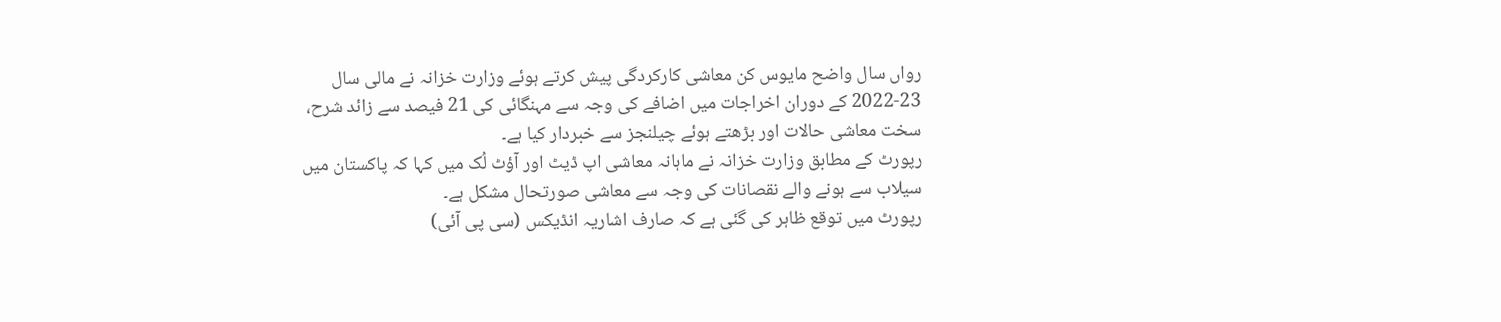رواں سال واضح مایوس کن معاشی کارکردگی پیش کرتے ہوئے وزارت خزانہ نے مالی سال 23-2022 کے دوران اخراجات میں اضافے کی وجہ سے مہنگائی کی 21 فیصد سے زائد شرح، سخت معاشی حالات اور بڑھتے ہوئے چیلنجز سے خبردار کیا ہے۔
رپورٹ کے مطابق وزارت خزانہ نے ماہانہ معاشی اپ ڈیٹ اور آؤٹ لُک میں کہا کہ پاکستان میں سیلاب سے ہونے والے نقصانات کی وجہ سے معاشی صورتحال مشکل ہے۔
رپورٹ میں توقع ظاہر کی گئی ہے کہ صارف اشاریہ انڈیکس (سی پی آئی)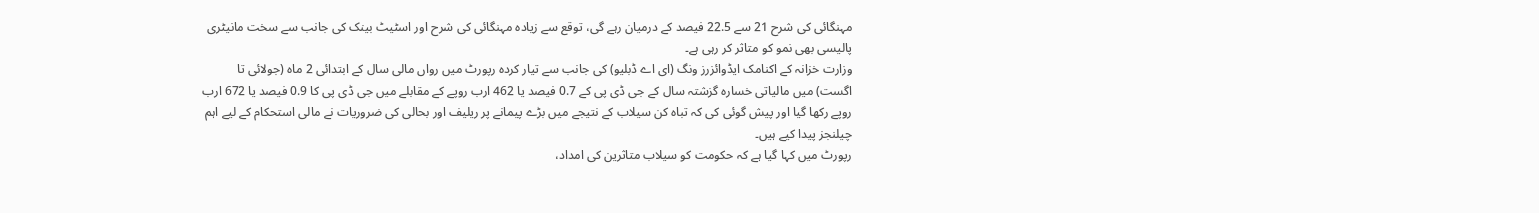مہنگائی کی شرح 21 سے 22.5 فیصد کے درمیان رہے گی، توقع سے زیادہ مہنگائی کی شرح اور اسٹیٹ بینک کی جانب سے سخت مانیٹری پالیسی بھی نمو کو متاثر کر رہی ہے۔
وزارت خزانہ کے اکنامک ایڈوائزرز ونگ (ای اے ڈبلیو) کی جانب سے تیار کردہ رپورٹ میں رواں مالی سال کے ابتدائی 2 ماہ (جولائی تا اگست) میں مالیاتی خسارہ گزشتہ سال کے جی ڈی پی کے 0.7 فیصد یا 462 ارب روپے کے مقابلے میں جی ڈی پی کا 0.9 فیصد یا 672 ارب روپے رکھا گیا اور پیش گوئی کی کہ تباہ کن سیلاب کے نتیجے میں بڑے پیمانے پر ریلیف اور بحالی کی ضروریات نے مالی استحکام کے لیے اہم چیلنجز پیدا کیے ہیں۔
رپورٹ میں کہا گیا ہے کہ حکومت کو سیلاب متاثرین کی امداد،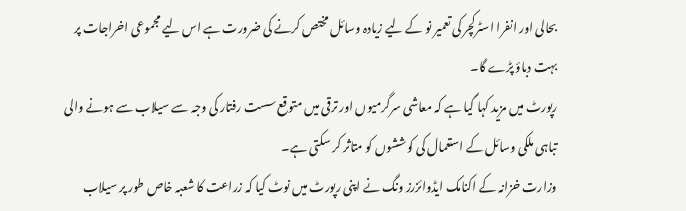بحالی اور انفرا اسٹرکچر کی تعمیر نو کے لیے زیادہ وسائل مختص کرنے کی ضرورت ہے اس لیے مجموعی اخراجات پر بہت دباؤ پڑے گا۔
رپورٹ میں مزید کہا گیا ہے کہ معاشی سرگرمیوں اور ترقی میں متوقع سست رفتار کی وجہ سے سیلاب سے ہونے والی تباہی ملکی وسائل کے استعمال کی کوششوں کو متاثر کر سکتی ہے۔
وزارت خزانہ کے اکنامک ایڈوائزرز ونگ نے اپنی رپورٹ میں نوٹ کیا کہ زراعت کا شعبہ خاص طور پر سیلاب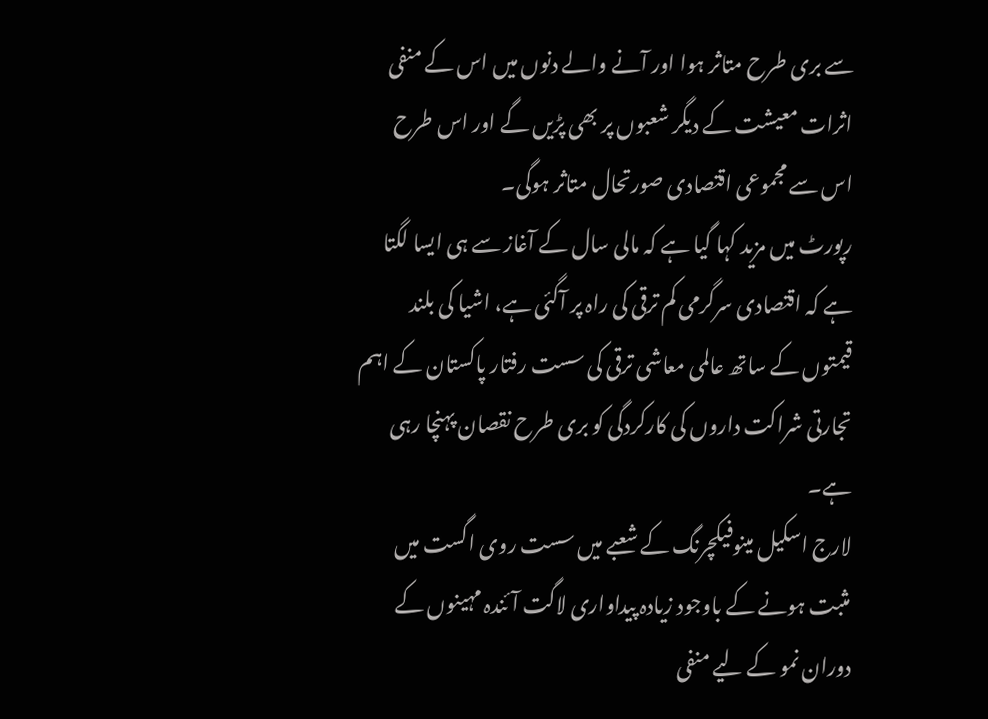سے بری طرح متاثر ہوا اور آنے والے دنوں میں اس کے منفی اثرات معیشت کے دیگر شعبوں پر بھی پڑیں گے اور اس طرح اس سے مجموعی اقتصادی صورتحال متاثر ہوگی۔
رپورٹ میں مزید کہا گیا ہے کہ مالی سال کے آغاز سے ہی ایسا لگتا ہے کہ اقتصادی سرگرمی کم ترقی کی راہ پر آگئی ہے، اشیا کی بلند قیمتوں کے ساتھ عالمی معاشی ترقی کی سست رفتار پاکستان کے اہم تجارتی شراکت داروں کی کارکردگی کو بری طرح نقصان پہنچا رہی ہے۔
لارج اسکیل مینوفیکچرنگ کے شعبے میں سست روی اگست میں مثبت ہونے کے باوجود زیادہ پیداواری لاگت آئندہ مہینوں کے دوران نمو کے لیے منفی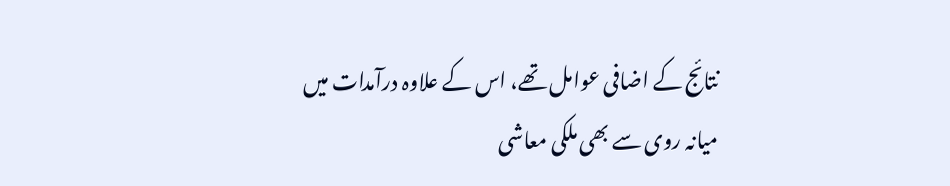نتائج کے اضافی عوامل تھے، اس کے علاوہ درآمدات میں میانہ روی سے بھی ملکی معاشی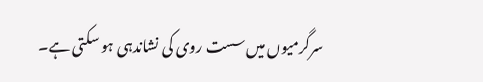سرگرمیوں میں سست روی کی نشاندہی ہو سکتی ہے۔